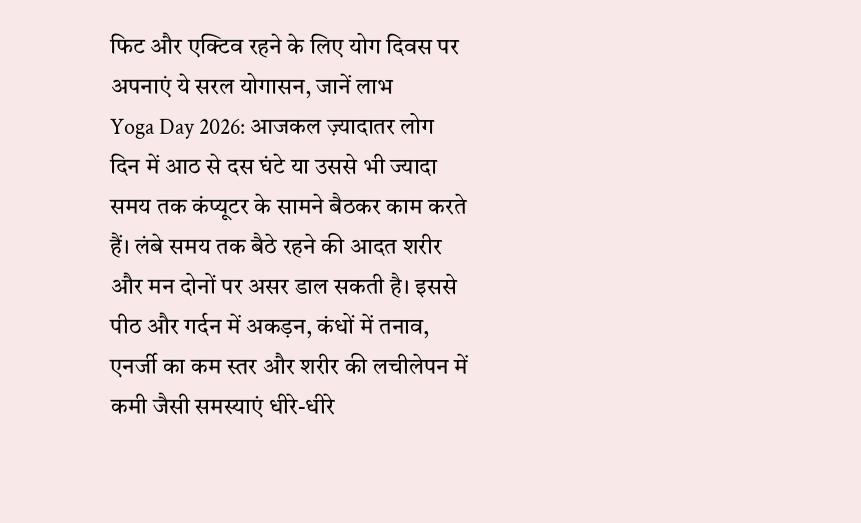फिट और एक्टिव रहने के लिए योग दिवस पर अपनाएं ये सरल योगासन, जानें लाभ
Yoga Day 2026: आजकल ज़्यादातर लोग दिन में आठ से दस घंटे या उससे भी ज्यादा समय तक कंप्यूटर के सामने बैठकर काम करते हैं। लंबे समय तक बैठे रहने की आदत शरीर और मन दोनों पर असर डाल सकती है। इससे पीठ और गर्दन में अकड़न, कंधों में तनाव, एनर्जी का कम स्तर और शरीर की लचीलेपन में कमी जैसी समस्याएं धीरे-धीरे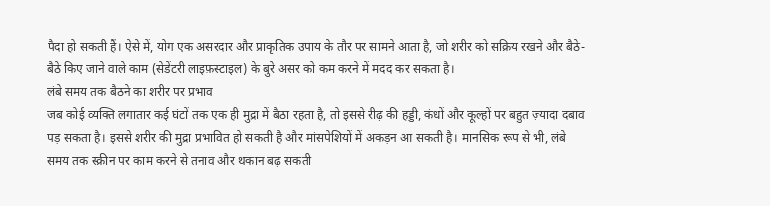पैदा हो सकती हैं। ऐसे में, योग एक असरदार और प्राकृतिक उपाय के तौर पर सामने आता है, जो शरीर को सक्रिय रखने और बैठे-बैठे किए जाने वाले काम (सेडेंटरी लाइफ़स्टाइल) के बुरे असर को कम करने में मदद कर सकता है।
लंबे समय तक बैठने का शरीर पर प्रभाव
जब कोई व्यक्ति लगातार कई घंटों तक एक ही मुद्रा में बैठा रहता है, तो इससे रीढ़ की हड्डी, कंधों और कूल्हों पर बहुत ज़्यादा दबाव पड़ सकता है। इससे शरीर की मुद्रा प्रभावित हो सकती है और मांसपेशियों में अकड़न आ सकती है। मानसिक रूप से भी, लंबे समय तक स्क्रीन पर काम करने से तनाव और थकान बढ़ सकती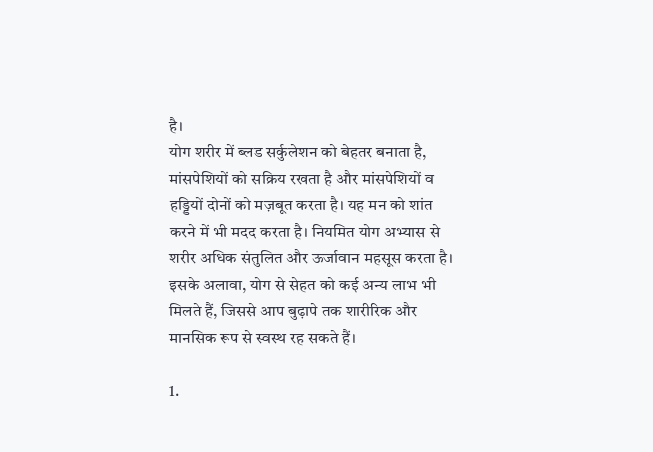है।
योग शरीर में ब्लड सर्कुलेशन को बेहतर बनाता है, मांसपेशियों को सक्रिय रखता है और मांसपेशियों व हड्डियों दोनों को मज़बूत करता है। यह मन को शांत करने में भी मदद करता है। नियमित योग अभ्यास से शरीर अधिक संतुलित और ऊर्जावान महसूस करता है। इसके अलावा, योग से सेहत को कई अन्य लाभ भी मिलते हैं, जिससे आप बुढ़ापे तक शारीरिक और मानसिक रूप से स्वस्थ रह सकते हैं।

1.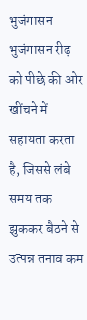भुजंगासन
भुजंगासन रीढ़ को पीछे की ओर खींचने में सहायता करता है, जिससे लंबे समय तक झुककर बैठने से उत्पन्न तनाव कम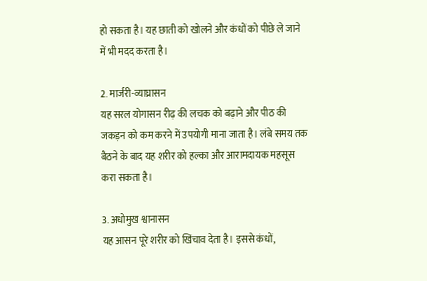हो सकता है। यह छाती को खोलने और कंधों को पीछे ले जाने में भी मदद करता है।

2. मार्जरी-व्याघ्रासन
यह सरल योगासन रीढ़ की लचक को बढ़ाने और पीठ की जकड़न को कम करने में उपयोगी माना जाता है। लंबे समय तक बैठने के बाद यह शरीर को हल्का और आरामदायक महसूस करा सकता है।

3. अधोमुख श्वानासन
यह आसन पूरे शरीर को खिंचाव देता है। इससे कंधों,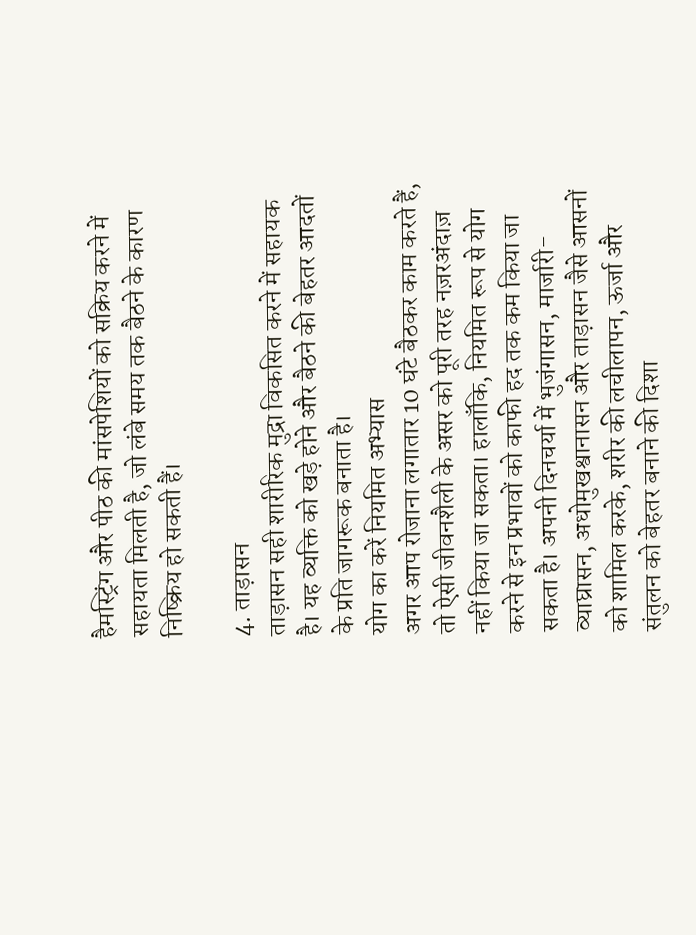हैमस्ट्रिंग और पीठ की मांसपेशियों को सक्रिय करने में सहायता मिलती है, जो लंबे समय तक बैठने के कारण निष्क्रिय हो सकती हैं।

4. ताड़ासन
ताड़ासन सही शारीरिक मुद्रा विकसित करने में सहायक है। यह व्यक्ति को खड़े होने और बैठने की बेहतर आदतों के प्रति जागरूक बनाता है।
योग का करें नियमित अभ्यास
अगर आप रोजाना लगातार 10 घंटे बैठकर काम करते हैं, तो ऐसी जीवनशैली के असर को पूरी तरह नज़रअंदाज़ नहीं किया जा सकता। हालाँकि, नियमित रूप से योग करने से इन प्रभावों को काफी हद तक कम किया जा सकता है। अपनी दिनचर्या में भुजंगासन, मार्जारी-व्याघ्रासन, अधोमुखश्वानासन और ताड़ासन जैसे आसनों को शामिल करके, शरीर की लचीलापन, ऊर्जा और संतुलन को बेहतर बनाने की दिशा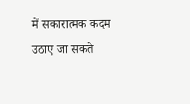में सकारात्मक कदम उठाए जा सकते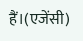हैं।(एजेंसी)